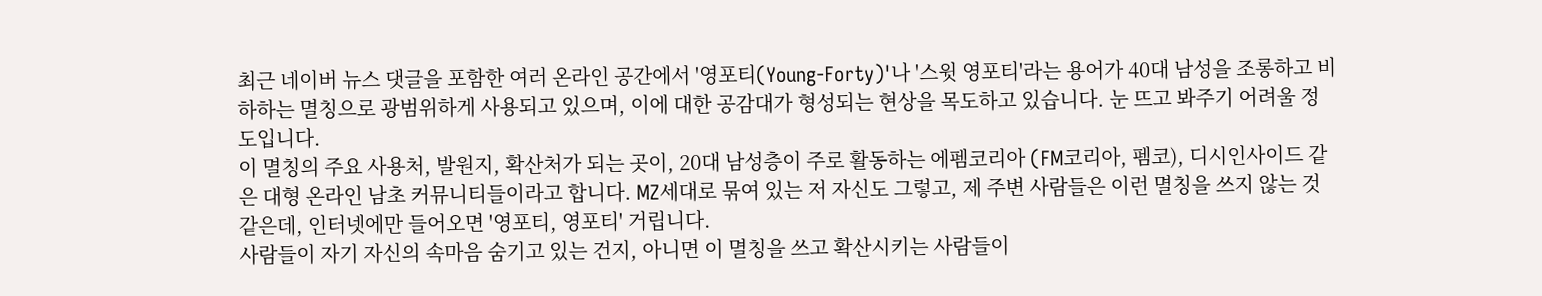최근 네이버 뉴스 댓글을 포함한 여러 온라인 공간에서 '영포티(Young-Forty)'나 '스윗 영포티'라는 용어가 40대 남성을 조롱하고 비하하는 멸칭으로 광범위하게 사용되고 있으며, 이에 대한 공감대가 형성되는 현상을 목도하고 있습니다. 눈 뜨고 봐주기 어려울 정도입니다.
이 멸칭의 주요 사용처, 발원지, 확산처가 되는 곳이, 20대 남성층이 주로 활동하는 에펨코리아 (FM코리아, 펨코), 디시인사이드 같은 대형 온라인 남초 커뮤니티들이라고 합니다. MZ세대로 묶여 있는 저 자신도 그렇고, 제 주변 사람들은 이런 멸칭을 쓰지 않는 것 같은데, 인터넷에만 들어오면 '영포티, 영포티' 거립니다.
사람들이 자기 자신의 속마음 숨기고 있는 건지, 아니면 이 멸칭을 쓰고 확산시키는 사람들이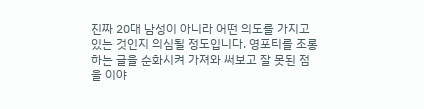진짜 20대 남성이 아니라 어떤 의도를 가지고 있는 것인지 의심될 정도입니다. 영포티를 조롱하는 글을 순화시켜 가져와 써보고 잘 못된 점을 이야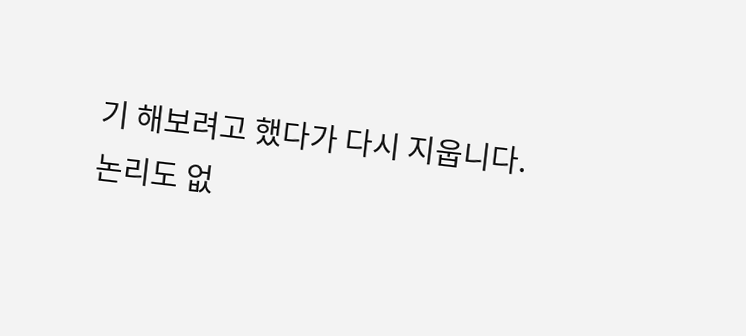기 해보려고 했다가 다시 지웁니다.
논리도 없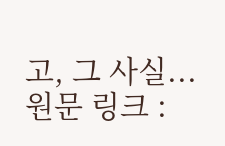고, 그 사실...
원문 링크 :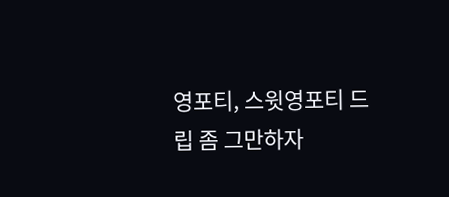영포티, 스윗영포티 드립 좀 그만하자